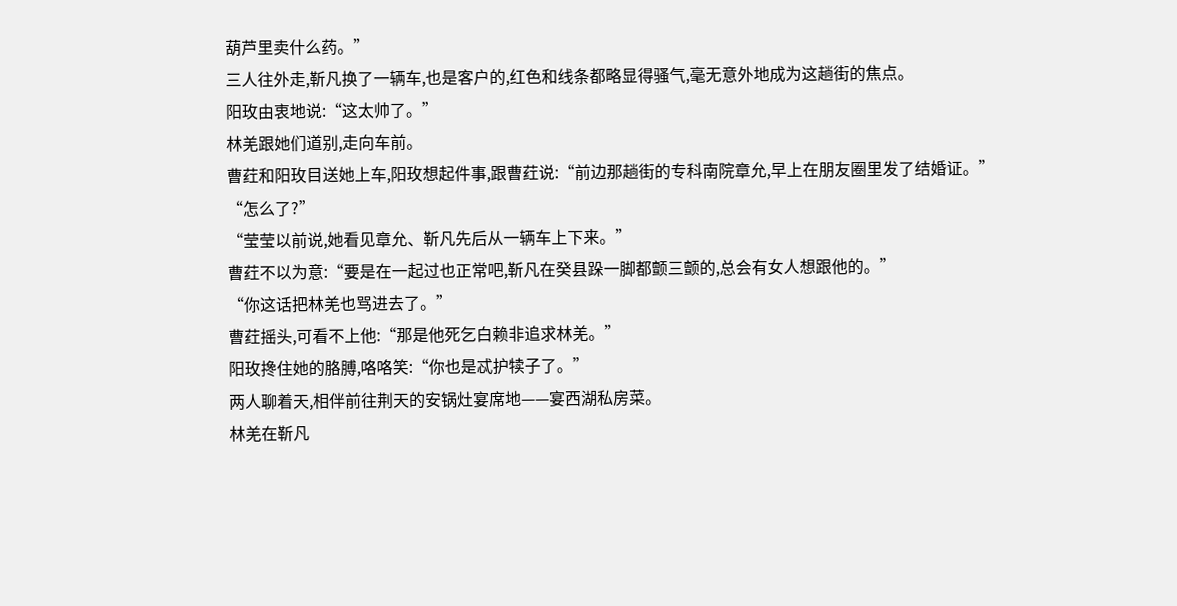葫芦里卖什么药。”
三人往外走,靳凡换了一辆车,也是客户的,红色和线条都略显得骚气,毫无意外地成为这趟街的焦点。
阳玫由衷地说:“这太帅了。”
林羌跟她们道别,走向车前。
曹荭和阳玫目送她上车,阳玫想起件事,跟曹荭说:“前边那趟街的专科南院章允,早上在朋友圈里发了结婚证。”
“怎么了?”
“莹莹以前说,她看见章允、靳凡先后从一辆车上下来。”
曹荭不以为意:“要是在一起过也正常吧,靳凡在癸县跺一脚都颤三颤的,总会有女人想跟他的。”
“你这话把林羌也骂进去了。”
曹荭摇头,可看不上他:“那是他死乞白赖非追求林羌。”
阳玫搀住她的胳膊,咯咯笑:“你也是忒护犊子了。”
两人聊着天,相伴前往荆天的安锅灶宴席地——宴西湖私房菜。
林羌在靳凡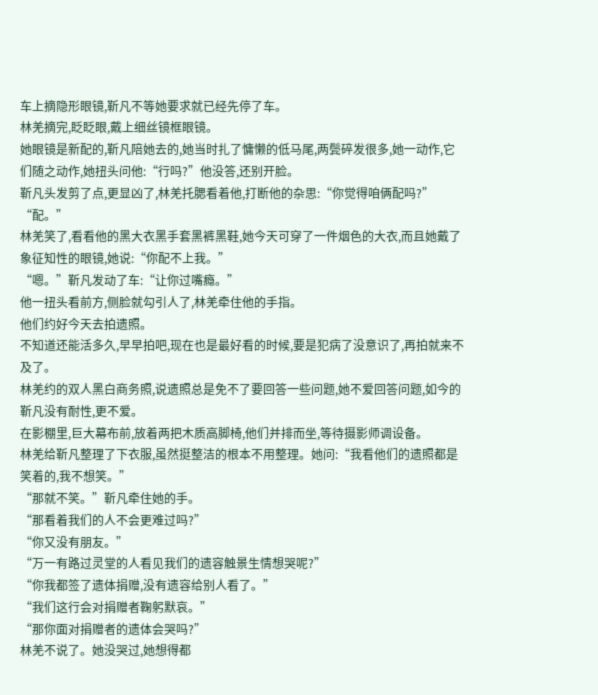车上摘隐形眼镜,靳凡不等她要求就已经先停了车。
林羌摘完,眨眨眼,戴上细丝镜框眼镜。
她眼镜是新配的,靳凡陪她去的,她当时扎了慵懒的低马尾,两鬓碎发很多,她一动作,它们随之动作,她扭头问他:“行吗?”他没答,还别开脸。
靳凡头发剪了点,更显凶了,林羌托腮看着他,打断他的杂思:“你觉得咱俩配吗?”
“配。”
林羌笑了,看看他的黑大衣黑手套黑裤黑鞋,她今天可穿了一件烟色的大衣,而且她戴了象征知性的眼镜,她说:“你配不上我。”
“嗯。”靳凡发动了车:“让你过嘴瘾。”
他一扭头看前方,侧脸就勾引人了,林羌牵住他的手指。
他们约好今天去拍遗照。
不知道还能活多久,早早拍吧,现在也是最好看的时候,要是犯病了没意识了,再拍就来不及了。
林羌约的双人黑白商务照,说遗照总是免不了要回答一些问题,她不爱回答问题,如今的靳凡没有耐性,更不爱。
在影棚里,巨大幕布前,放着两把木质高脚椅,他们并排而坐,等待摄影师调设备。
林羌给靳凡整理了下衣服,虽然挺整洁的根本不用整理。她问:“我看他们的遗照都是笑着的,我不想笑。”
“那就不笑。”靳凡牵住她的手。
“那看着我们的人不会更难过吗?”
“你又没有朋友。”
“万一有路过灵堂的人看见我们的遗容触景生情想哭呢?”
“你我都签了遗体捐赠,没有遗容给别人看了。”
“我们这行会对捐赠者鞠躬默哀。”
“那你面对捐赠者的遗体会哭吗?”
林羌不说了。她没哭过,她想得都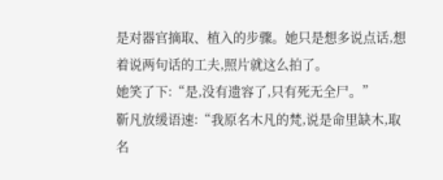是对器官摘取、植入的步骤。她只是想多说点话,想着说两句话的工夫,照片就这么拍了。
她笑了下:“是,没有遗容了,只有死无全尸。”
靳凡放缓语速:“我原名木凡的梵,说是命里缺木,取名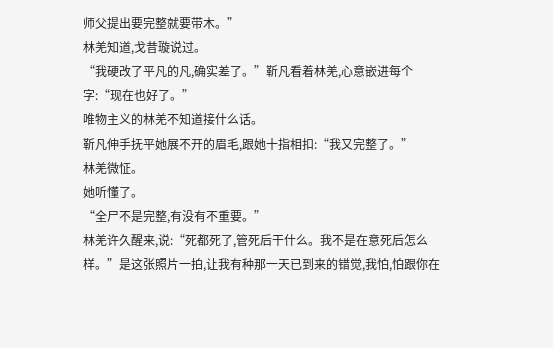师父提出要完整就要带木。”
林羌知道,戈昔璇说过。
“我硬改了平凡的凡,确实差了。”靳凡看着林羌,心意嵌进每个字:“现在也好了。”
唯物主义的林羌不知道接什么话。
靳凡伸手抚平她展不开的眉毛,跟她十指相扣:“我又完整了。”
林羌微怔。
她听懂了。
“全尸不是完整,有没有不重要。”
林羌许久醒来,说:“死都死了,管死后干什么。我不是在意死后怎么样。”是这张照片一拍,让我有种那一天已到来的错觉,我怕,怕跟你在